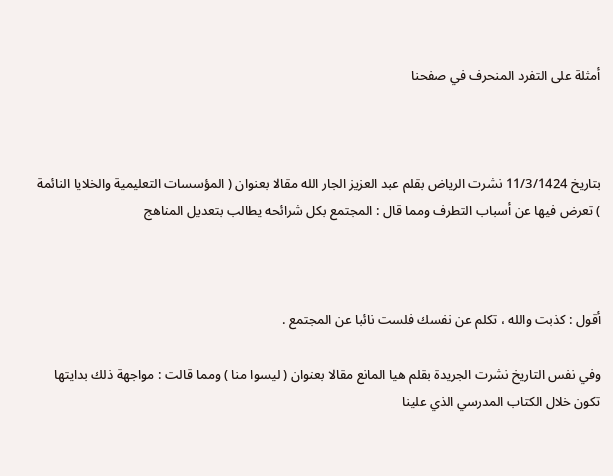أمثلة على التفرد المنحرف في صفحنا



بتاريخ 11/3/1424 نشرت الرياض بقلم عبد العزيز الجار الله مقالا بعنوان ( المؤسسات التعليمية والخلايا النائمة ) تعرض فيها عن أسباب التطرف ومما قال : المجتمع بكل شرائحه يطالب بتعديل المناهج



أقول : كذبت والله ، تكلم عن نفسك فلست نائبا عن المجتمع .

وفي نفس التاريخ نشرت الجريدة بقلم هيا المانع مقالا بعنوان ( ليسوا منا ) ومما قالت : مواجهة ذلك بدايتها تكون خلال الكتاب المدرسي الذي علينا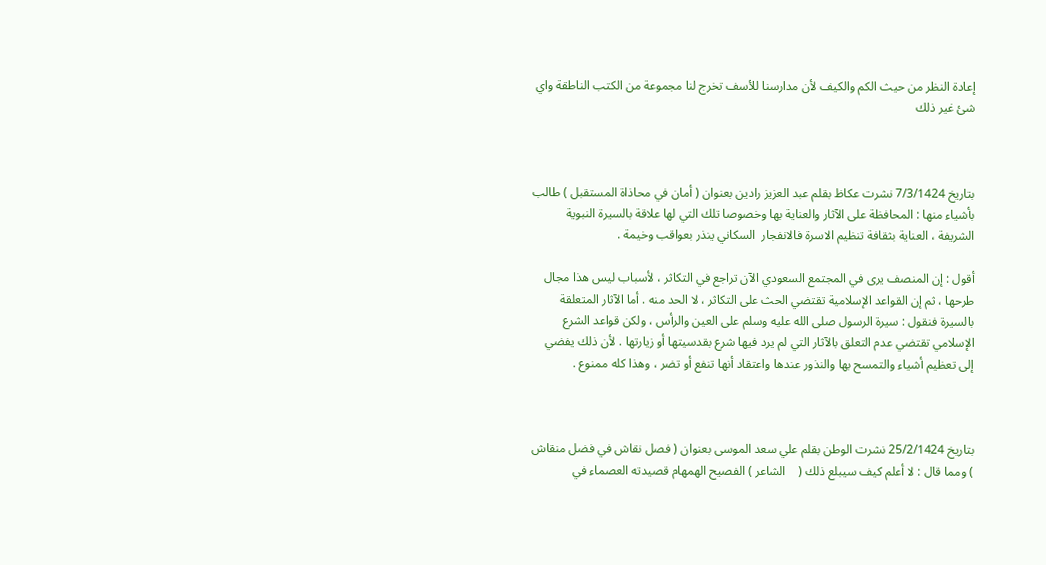إعادة النظر من حيث الكم والكيف لأن مدارسنا للأسف تخرج لنا مجموعة من الكتب الناطقة واي شئ غير ذلك



بتاريخ 7/3/1424 نشرت عكاظ بقلم عبد العزيز رادين بعنوان ( أمان في محاذاة المستقبل ) طالب بأشياء منها : المحافظة على الآثار والعناية بها وخصوصا تلك التي لها علاقة بالسيرة النبوية الشريفة ، العناية بثقافة تنظيم الاسرة فالانفجار  السكاني ينذر بعواقب وخيمة .

أقول : إن المنصف يرى في المجتمع السعودي الآن تراجع في التكاثر ، لأسباب ليس هذا مجال طرحها ، ثم إن القواعد الإسلامية تقتضي الحث على التكاثر ، لا الحد منه . أما الآثار المتعلقة بالسيرة فنقول : سيرة الرسول صلى الله عليه وسلم على العين والرأس ، ولكن قواعد الشرع الإسلامي تقتضي عدم التعلق بالآثار التي لم يرد فيها شرع بقدسيتها أو زيارتها . لأن ذلك يفضي إلى تعظيم أشياء والتمسح بها والنذور عندها واعتقاد أنها تنفع أو تضر ، وهذا كله ممنوع .



بتاريخ 25/2/1424 نشرت الوطن بقلم علي سعد الموسى بعنوان ( فصل نقاش في فضل منقاش ) ومما قال : لا أعلم كيف سيبلع ذلك (    الشاعر ) الفصيح الهمهام قصيدته العصماء في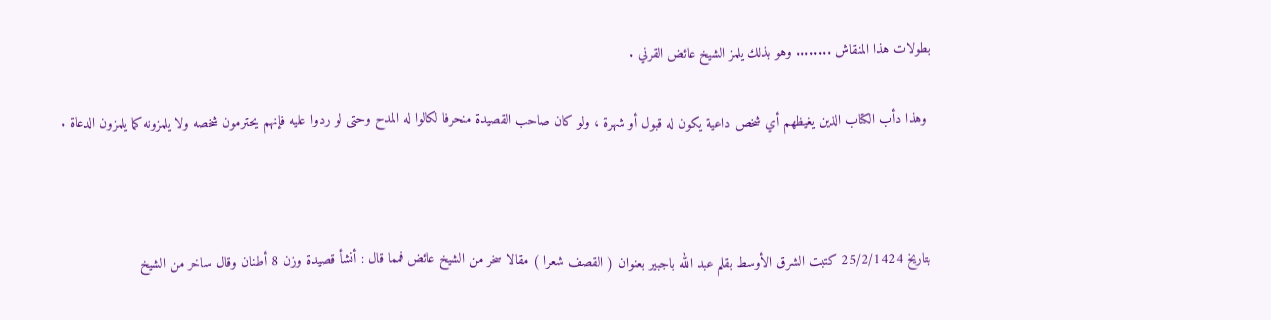بطولات هذا المنقاش ........ وهو بذلك يلمز الشيخ عائض القرني .

 وهذا دأب الكتاب الذين يغيظهم أي شخص داعية يكون له قبول أو شهرة ، ولو كان صاحب القصيدة منحرفا لكالوا له المدح وحتى لو ردوا عليه فإنهم يحترمون شخصه ولا يلمزونه كما يلمزون الدعاة .



بتاريخ 25/2/1424 كتبت الشرق الأوسط بقلم عبد الله باجبير بعنوان ( القصف شعرا ) مقالا سخر من الشيخ عائض فمما قال : أنشأ قصيدة وزن 8 أطنان وقال ساخر من الشيخ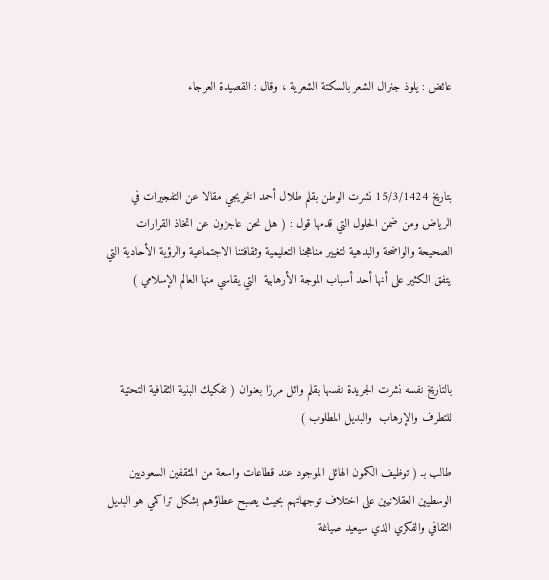عائض : يلوذ جنرال الشعر بالسكتة الشعرية ، وقال : القصيدة العرجاء



بتاريخ 15/3/1424 نشرت الوطن بقلم طلال أحمد الخريجي مقالا عن التفجيرات في الرياض ومن ضمن الحلول التي قدمها قول : ( هل نحن عاجزون عن اتخاذ القرارات الصحيحة والواضحة والبدهية لتغيير مناهجنا التعليمية وثقافتنا الاجتماعية والرؤية الأحادية التي يتفق الكثير على أنها أحد أسباب الموجة الأرهابية  التي يقاسي منها العالم الإسلامي )



بالتاريخ نفسه نشرت الجريدة نفسها بقلم وائل مرزا بعنوان ( تفكيك البنية الثقافية التحتية للتطرف والإرهاب  والبديل المطلوب )

طالب بـ ( توظيف الكمون الهائل الموجود عند قطاعات واسعة من المثقفين السعوديين الوسطيين العقلانيين على اختلاف توجهاتهم بحيث يصبح عطاؤهم بشكل تراكمي هو البديل الثقافي والفكري الذي سيعيد صياغة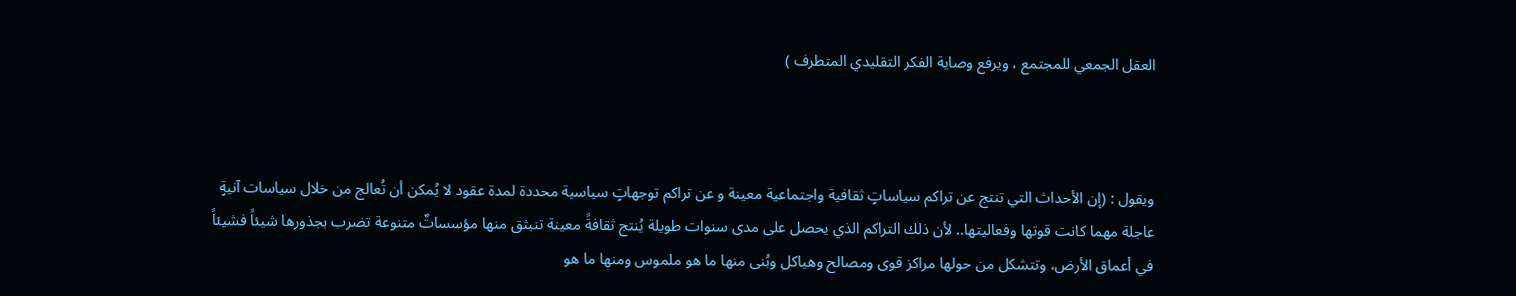العقل الجمعي للمجتمع ، ويرفع وصاية الفكر التقليدي المتطرف )



ويقول : (إن الأحداث التي تنتج عن تراكم سياساتٍ ثقافية واجتماعية معينة و عن تراكم توجهاتٍ سياسية محددة لمدة عقود لا يُمكن أن تُعالج من خلال سياسات آنيةٍ عاجلة مهما كانت قوتها وفعاليتها.. لأن ذلك التراكم الذي يحصل على مدى سنوات طويلة يُنتج ثقافةً معينة تنبثق منها مؤسساتٌ متنوعة تضرب بجذورها شيئاً فشيئاً في أعماق الأرض، وتتشكل من حولها مراكز قوى ومصالح وهياكل وبُنى منها ما هو ملموس ومنها ما هو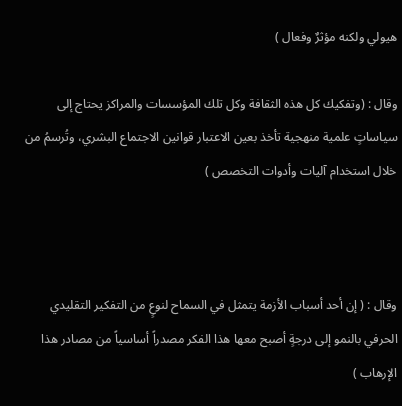هيولي ولكنه مؤثرٌ وفعال )

وقال : (وتفكيك كل هذه الثقافة وكل تلك المؤسسات والمراكز يحتاج إلى سياساتٍ علمية منهجية تأخذ بعين الاعتبار قوانين الاجتماع البشري، وتُرسمُ من خلال استخدام آليات وأدوات التخصص )



وقال : ( إن أحد أسباب الأزمة يتمثل في السماح لنوعٍ من التفكير التقليدي الحرفي بالنمو إلى درجةٍ أصبح معها هذا الفكر مصدراً أساسياً من مصادر هذا الإرهاب )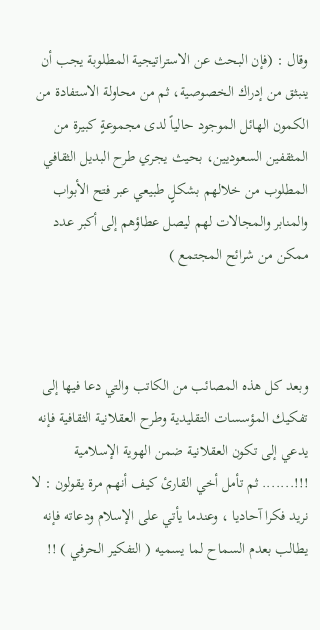وقال : (فإن البحث عن الاستراتيجية المطلوبة يجب أن ينبثق من إدراك الخصوصية، ثم من محاولة الاستفادة من الكمون الهائل الموجود حالياً لدى مجموعةٍ كبيرة من المثقفين السعوديين، بحيث يجري طرح البديل الثقافي المطلوب من خلالهم بشكلٍ طبيعي عبر فتح الأبواب والمنابر والمجالات لهم ليصل عطاؤهم إلى أكبر عدد ممكن من شرائح المجتمع )



وبعد كل هذه المصائب من الكاتب والتي دعا فيها إلى تفكيك المؤسسات التقليدية وطرح العقلانية الثقافية فإنه يدعي إلى تكون العقلانية ضمن الهوية الإسلامية !!!....... ثم تأمل أخي القارئ كيف أنهم مرة يقولون : لا نريد فكرا آحاديا ، وعندما يأتي على الإسلام ودعاته فإنه يطالب بعدم السماح لما يسميه ( التفكير الحرفي ) !!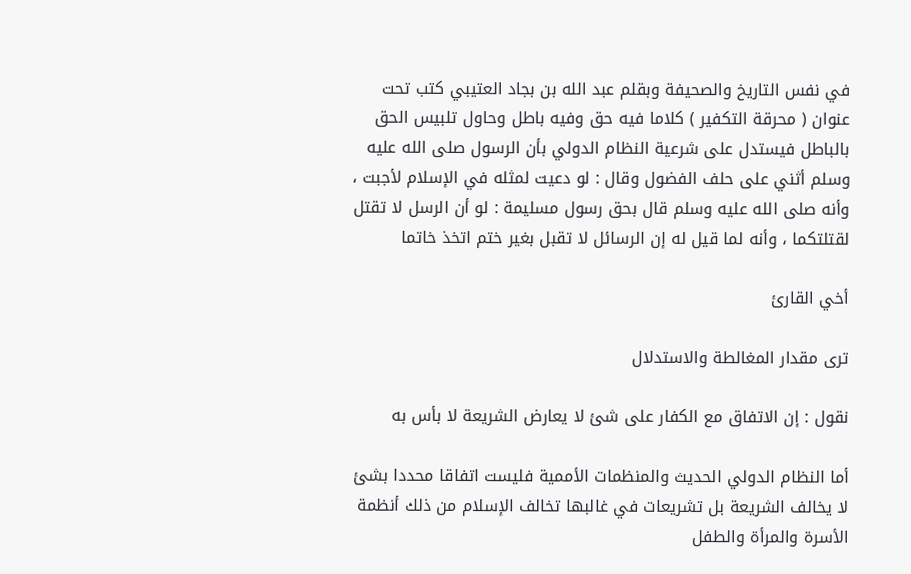في نفس التاريخ والصحيفة وبقلم عبد الله بن بجاد العتيبي كتب تحت عنوان ( محرقة التكفير ) كلاما فيه حق وفيه باطل وحاول تلبيس الحق بالباطل فيستدل على شرعية النظام الدولي بأن الرسول صلى الله عليه وسلم أثني على حلف الفضول وقال : لو دعيت لمثله في الإسلام لأجبت ، وأنه صلى الله عليه وسلم قال بحق رسول مسليمة : لو أن الرسل لا تقتل لقتلتكما ، وأنه لما قيل له إن الرسائل لا تقبل بغير ختم اتخذ خاتما

أخي القارئ

ترى مقدار المغالطة والاستدلال

نقول : إن الاتفاق مع الكفار على شئ لا يعارض الشريعة لا بأس به

أما النظام الدولي الحديث والمنظمات الأممية فليست اتفاقا محددا بشئ لا يخالف الشريعة بل تشريعات في غالبها تخالف الإسلام من ذلك أنظمة الأسرة والمرأة والطفل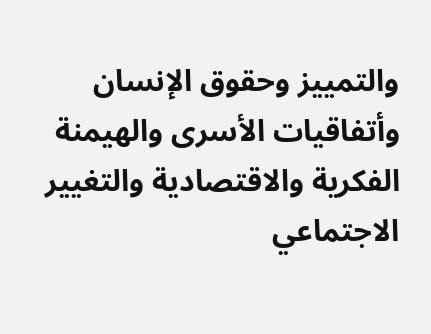والتمييز وحقوق الإنسان وأتفاقيات الأسرى والهيمنة الفكرية والاقتصادية والتغيير الاجتماعي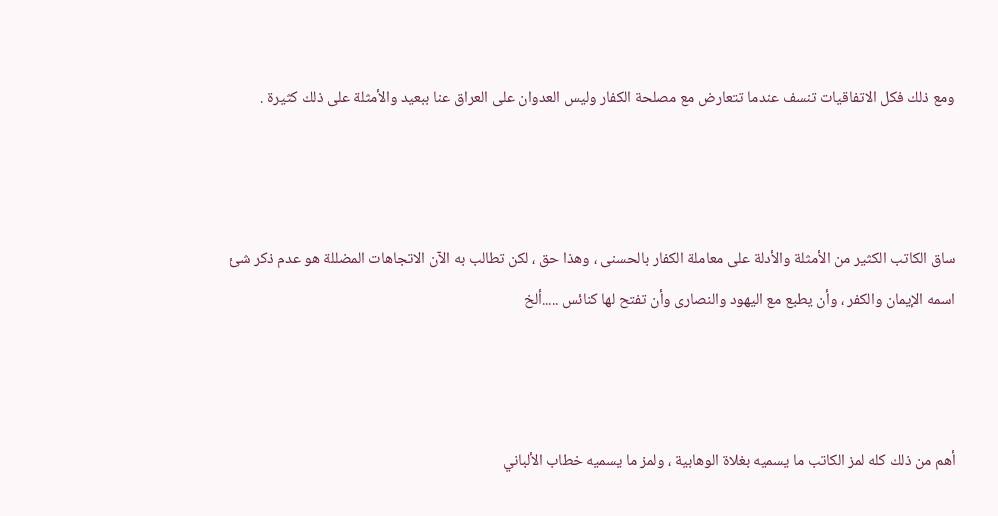ومع ذلك فكل الاتفاقيات تنسف عندما تتعارض مع مصلحة الكفار وليس العدوان على العراق عنا ببعيد والأمثلة على ذلك كثيرة .



ساق الكاتب الكثير من الأمثلة والأدلة على معاملة الكفار بالحسنى ، وهذا حق ، لكن تطالب به الآن الاتجاهات المضللة هو عدم ذكر شئ اسمه الإيمان والكفر ، وأن يطبع مع اليهود والنصارى وأن تفتح لها كنائس .....ألخ



أهم من ذلك كله لمز الكاتب ما يسميه بغلاة الوهابية ، ولمز ما يسميه خطاب الألباني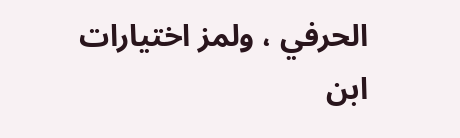الحرفي ، ولمز اختيارات ابن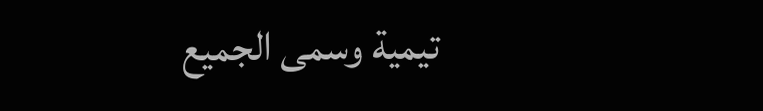تيمية وسمى الجميع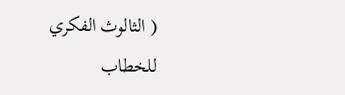( الثالوث الفكري للخطاب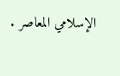الإسلامي المعاصر .